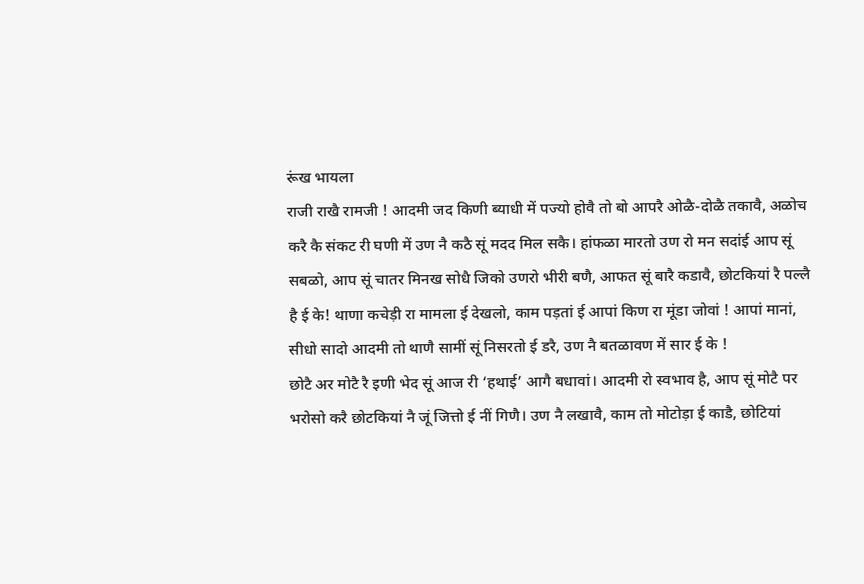रूंख भायला
राजी राखै रामजी ! आदमी जद किणी ब्याधी में पज्यो होवै तो बो आपरै ओळै-दोळै तकावै, अळोच करै कै संकट री घणी में उण नै कठै सूं मदद मिल सकै। हांफळा मारतो उण रो मन सदांई आप सूं सबळो, आप सूं चातर मिनख सोधै जिको उणरो भीरी बणै, आफत सूं बारै कडावै, छोटकियां रै पल्लै है ई के! थाणा कचेड़ी रा मामला ई देखलो, काम पड़तां ई आपां किण रा मूंडा जोवां ! आपां मानां, सीधो सादो आदमी तो थाणै सामीं सूं निसरतो ई डरै, उण नै बतळावण में सार ई के !
छोटै अर मोटै रै इणी भेद सूं आज री ‘हथाई’ आगै बधावां। आदमी रो स्वभाव है, आप सूं मोटै पर भरोसो करै छोटकियां नै जूं जित्तो ई नीं गिणै। उण नै लखावै, काम तो मोटोड़ा ई काडै, छोटियां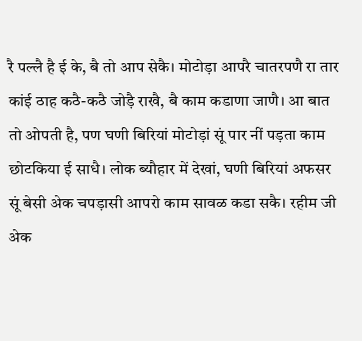रै पल्लै है ई के, बै तो आप सेकै। मोटोड़ा आपरै चातरपणै रा तार कांई ठाह कठै-कठै जोड़ै राखै, बै काम कडाणा जाणै। आ बात तो ओपती है, पण घणी बिरियां मोटोड़ां सूं पार नीं पड़ता काम छोटकिया ई साधै। लोक ब्यौहार में देखां, घणी बिरियां अफसर सूं बेसी अेक चपड़ासी आपरो काम सावळ कडा सकै। रहीम जी अेक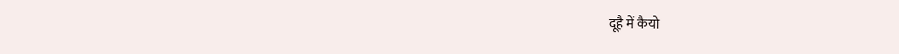दूहै में कैयो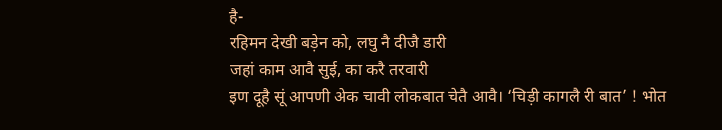है-
रहिमन देखी बड़ेन को, लघु नै दीजै डारी
जहां काम आवै सुई, का करै तरवारी
इण दूहै सूं आपणी अेक चावी लोकबात चेतै आवै। ‘चिड़ी कागलै री बात’ ! भोत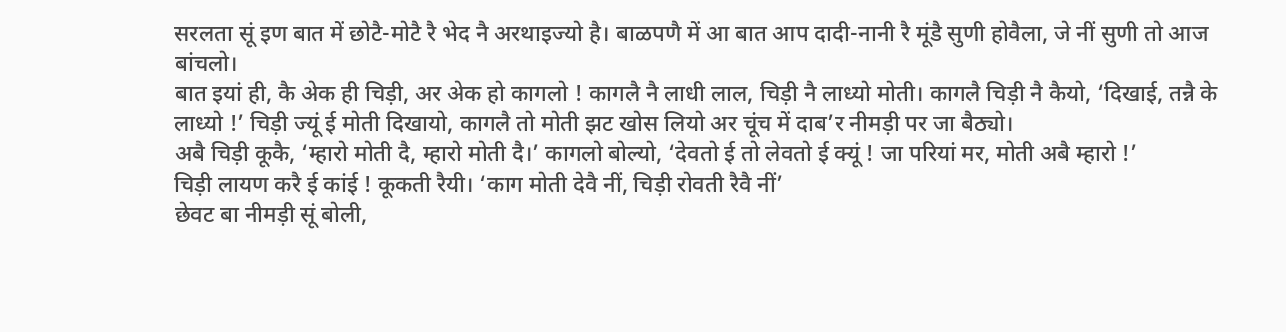सरलता सूं इण बात में छोटै-मोटै रै भेद नै अरथाइज्यो है। बाळपणै में आ बात आप दादी-नानी रै मूंडै सुणी होवैला, जे नीं सुणी तो आज बांचलो।
बात इयां ही, कै अेक ही चिड़ी, अर अेक हो कागलो ! कागलै नै लाधी लाल, चिड़ी नै लाध्यो मोती। कागलै चिड़ी नै कैयो, ‘दिखाई, तन्नै के लाध्यो !’ चिड़ी ज्यूं ई मोती दिखायो, कागलै तो मोती झट खोस लियो अर चूंच में दाब’र नीमड़ी पर जा बैठ्यो।
अबै चिड़ी कूकै, ‘म्हारो मोती दै, म्हारो मोती दै।’ कागलो बोल्यो, ‘देवतो ई तो लेवतो ई क्यूं ! जा परियां मर, मोती अबै म्हारो !’
चिड़ी लायण करै ई कांई ! कूकती रैयी। ‘काग मोती देवै नीं, चिड़ी रोवती रैवै नीं’
छेवट बा नीमड़ी सूं बोली,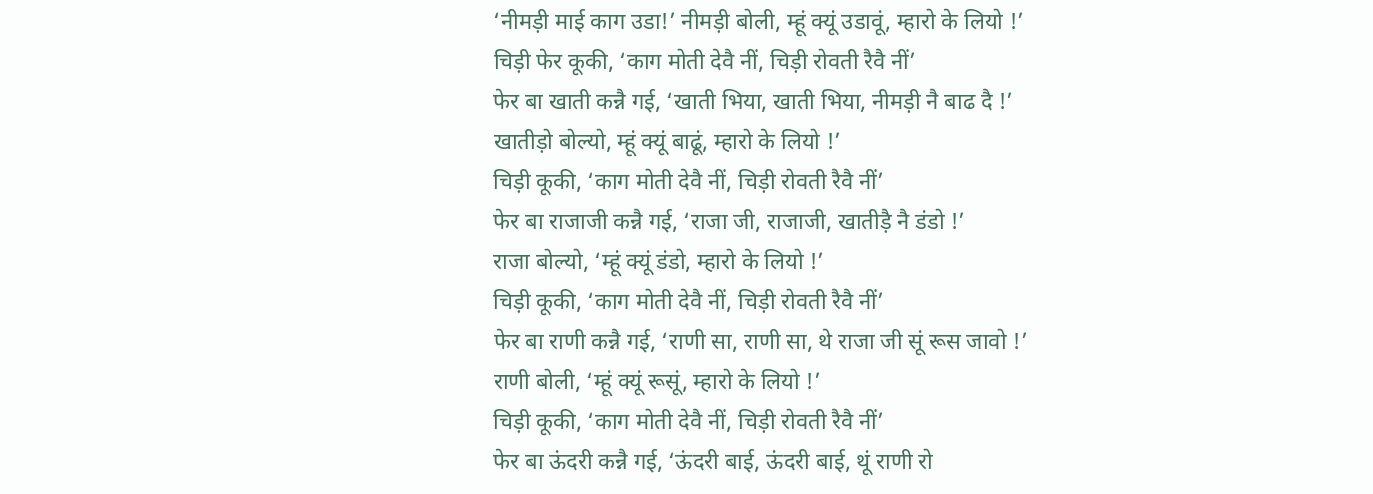‘नीमड़ी माई काग उडा!’ नीमड़ी बोली, म्हूं क्यूं उडावूं, म्हारो के लियो !’
चिड़ी फेर कूकी, ‘काग मोती देवै नीं, चिड़ी रोवती रैवै नीं’
फेर बा खाती कन्नै गई, ‘खाती भिया, खाती भिया, नीमड़ी नै बाढ दै !’
खातीड़ो बोल्यो, म्हूं क्यूं बाढूं, म्हारो के लियो !’
चिड़ी कूकी, ‘काग मोती देवै नीं, चिड़ी रोवती रैवै नीं’
फेर बा राजाजी कन्नै गई, ‘राजा जी, राजाजी, खातीड़ै नै डंडो !’
राजा बोल्यो, ‘म्हूं क्यूं डंडो, म्हारो के लियो !’
चिड़ी कूकी, ‘काग मोती देवै नीं, चिड़ी रोवती रैवै नीं’
फेर बा राणी कन्नै गई, ‘राणी सा, राणी सा, थे राजा जी सूं रूस जावो !’
राणी बोली, ‘म्हूं क्यूं रूसूं, म्हारो के लियो !’
चिड़ी कूकी, ‘काग मोती देवै नीं, चिड़ी रोवती रैवै नीं’
फेर बा ऊंदरी कन्नै गई, ‘ऊंदरी बाई, ऊंदरी बाई, थूं राणी रो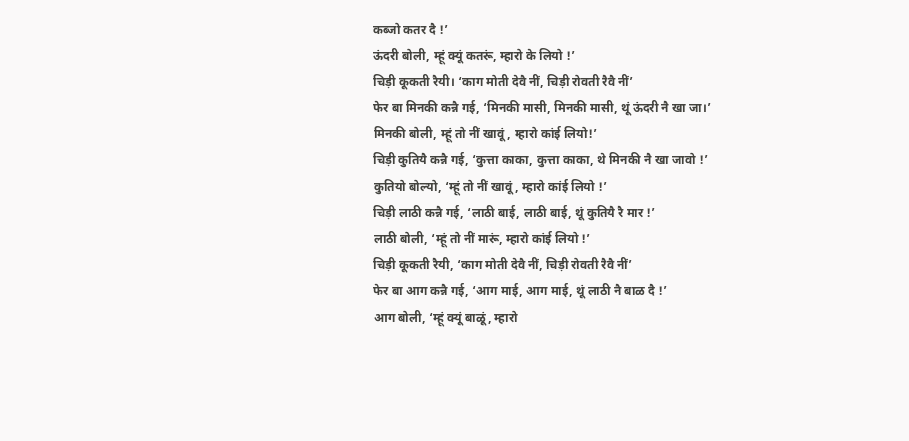कब्जो कतर दै !’
ऊंदरी बोली, म्हूं क्यूं कतरूं, म्हारो के लियो !’
चिड़ी कूकती रैयी। ‘काग मोती देवै नीं, चिड़ी रोवती रैवै नीं’
फेर बा मिनकी कन्नै गई, ‘मिनकी मासी, मिनकी मासी, थूं ऊंदरी नै खा जा।’
मिनकी बोली, म्हूं तो नीं खावूं, म्हारो कांई लियो!’
चिड़ी कुतियै कन्नै गई, ‘कुत्ता काका, कुत्ता काका, थे मिनकी नै खा जावो !’
कुतियो बोल्यो, ‘म्हूं तो नीं खावूं, म्हारो कांई लियो !’
चिड़ी लाठी कन्नै गई, ‘लाठी बाई, लाठी बाई, थूं कुतियै रै मार !’
लाठी बोली, ‘म्हूं तो नीं मारूं, म्हारो कांई लियो !’
चिड़ी कूकती रैयी, ‘काग मोती देवै नीं, चिड़ी रोवती रैवै नीं’
फेर बा आग कन्नै गई, ‘आग माई, आग माई, थूं लाठी नै बाळ दै !’
आग बोली, ‘म्हूं क्यूं बाळूं, म्हारो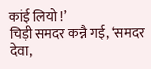कांई लियो !’
चिड़ी समदर कन्नै गई, ‘समदर देवा,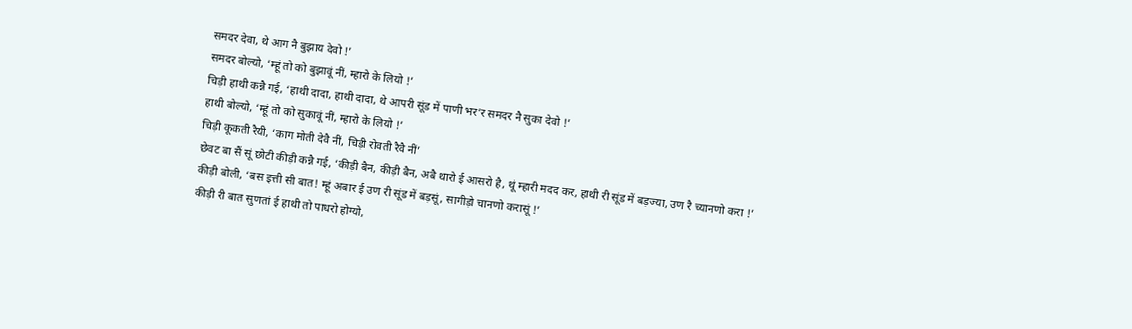समदर देवा, थे आग नै बुझाय देवो !’
समदर बोल्यो, ‘म्हूं तो को बुझावूं नीं, म्हारो के लियो !’
चिड़ी हाथी कन्नै गई, ‘हाथी दादा, हाथी दादा, थे आपरी सूंड में पाणी भर’र समदर नै सुका देवो !’
हाथी बोल्यो, ‘म्हूं तो को सुकावूं नीं, म्हारो के लियो !’
चिड़ी कूकती रैयी, ‘काग मोती देवै नीं, चिड़ी रोवती रैवै नीं’
छेवट बा सैं सूं छोटी कीड़ी कन्नै गई, ‘कीड़ी बैन, कीड़ी बैन, अबै थारो ई आसरो है, थूं म्हारी मदद कर, हाथी री सूंड में बड़ज्या, उण रै च्यानणो करा !’
कीड़ी बोली, ‘बस इत्ती सी बात! म्हूं अबार ई उण री सूंड में बड़सूं, सागीड़ो चानणो करासूं !’
कीड़ी री बात सुणतां ई हाथी तो पाधरो होग्यो,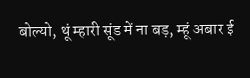बोल्यो, थूं म्हारी सूंड में ना बड़, म्हूं अबार ई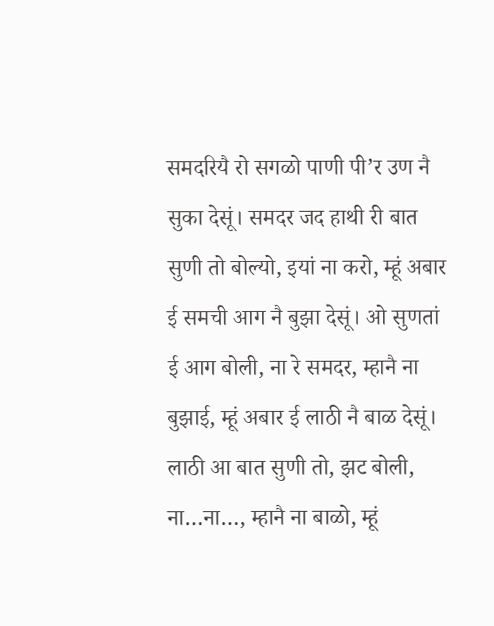समदरियै रो सगळो पाणी पी’र उण नै सुका देसूं। समदर जद हाथी री बात सुणी तो बोल्यो, इयां ना करो, म्हूं अबार ई समची आग नै बुझा देसूं। ओ सुणतां ई आग बोली, ना रे समदर, म्हानै ना बुझाई, म्हूं अबार ई लाठी नै बाळ देसूं। लाठी आ बात सुणी तो, झट बोली, ना…ना…, म्हानै ना बाळो, म्हूं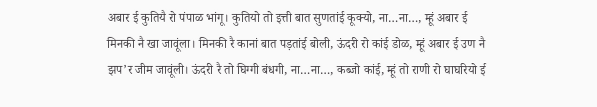अबार ई कुतियै रो पंपाळ भांगू। कुतियो तो इत्ती बात सुणतांई कूक्यो, ना…ना…, म्हूं अबार ई मिनकी नै खा जावूंला। मिनकी रै कानां बात पड़तांई बोली, ऊंदरी रो कांई डोळ, म्हूं अबार ई उण नै झप’र जीम जावूंली। ऊंदरी रै तो घिग्गी बंधगी, ना…ना…, कब्जो कांई, म्हूं तो राणी रो घाघरियो ई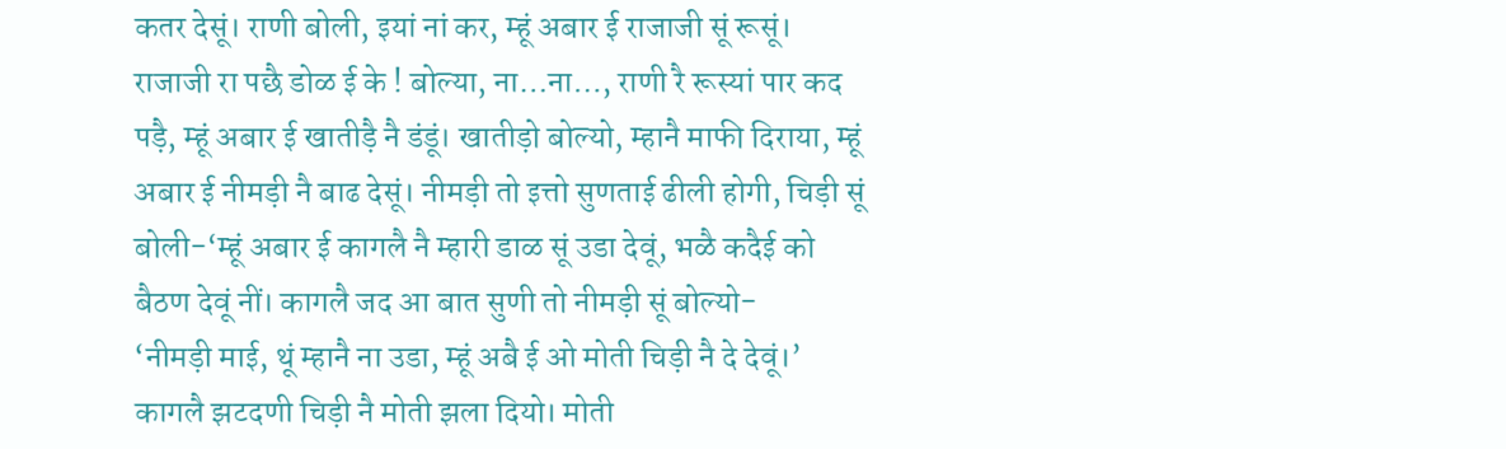कतर देसूं। राणी बोली, इयां नां कर, म्हूं अबार ई राजाजी सूं रूसूं। राजाजी रा पछै डोळ ई के ! बोल्या, ना…ना…, राणी रै रूस्यां पार कद पड़ै, म्हूं अबार ई खातीड़ै नै डंडूं। खातीड़ो बोल्यो, म्हानै माफी दिराया, म्हूं अबार ई नीमड़ी नै बाढ देसूं। नीमड़ी तो इत्तो सुणताई ढीली होगी, चिड़ी सूं बोली-‘म्हूं अबार ई कागलै नै म्हारी डाळ सूं उडा देवूं, भळै कदैई को बैठण देवूं नीं। कागलै जद आ बात सुणी तो नीमड़ी सूं बोल्यो-
‘नीमड़ी माई, थूं म्हानै ना उडा, म्हूं अबै ई ओ मोती चिड़ी नै दे देवूं।’ कागलै झटदणी चिड़ी नै मोती झला दियो। मोती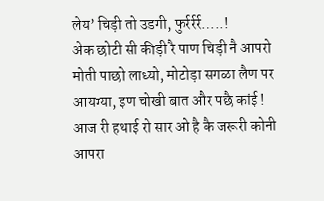लेय’ चिड़ी तो उडगी, फुर्रर्रर्र…..!
अेक छोटी सी कीड़ी रै पाण चिड़ी नै आपरो मोती पाछो लाध्यो, मोटोड़ा सगळा लैण पर आयग्या, इण चोखी बात और पछै कांई !
आज री हथाई रो सार ओ है कै जरूरी कोनी आपरा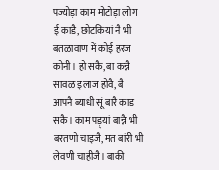पज्योड़ा काम मोटोड़ा लोग ई काडै, छोटकियां नै भी बतळावाण में कोई हरज कोनी। हो सकै, बा कन्नै सावळ इलाज होवै, बै आपनै ब्याधी सूं बारै काड सकै। काम पड़्यां बान्नै भी बरतणो चाइजै, मत बांरी भी लेवणी चाहीजै। बाकी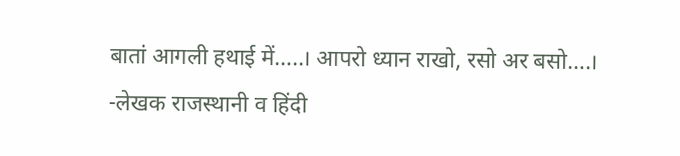बातां आगली हथाई में…..। आपरो ध्यान राखो, रसो अर बसो….।
-लेखक राजस्थानी व हिंदी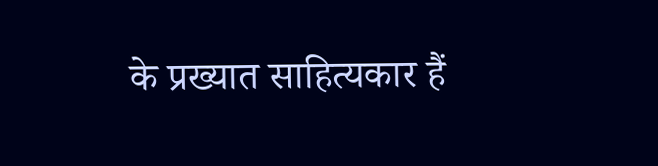के प्रख्यात साहित्यकार हैं